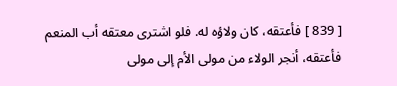[ 839 ] فأعتقه، كان ولاؤه له. فلو اشترى معتقه أب المنعم فأعتقه، أنجر الولاء من مولى الأم إلى مولى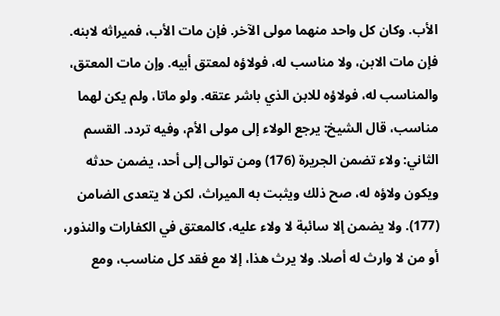الأب. وكان كل واحد منهما مولى الآخر. فإن مات الأب، فميراثه لابنه. فإن مات الابن، ولا مناسب له، فولاؤه لمعتق أبيه. وإن مات المعتق، والمناسب له، فولاؤه للابن الذي باشر عتقه. ولو ماتا، ولم يكن لهما مناسب، قال الشيخ: يرجع الولاء إلى مولى الأم، وفيه تردد. القسم الثاني: ولاء تضمن الجريرة (176) ومن توالى إلى أحد، يضمن حدثه ويكون ولاؤه له، صح ذلك ويثبت به الميراث، لكن لا يتعدى الضامن (177). ولا يضمن إلا سائبة لا ولاء عليه، كالمعتق في الكفارات والنذور، أو من لا وارث له أصلا. ولا يرث هذا، إلا مع فقد كل مناسب، ومع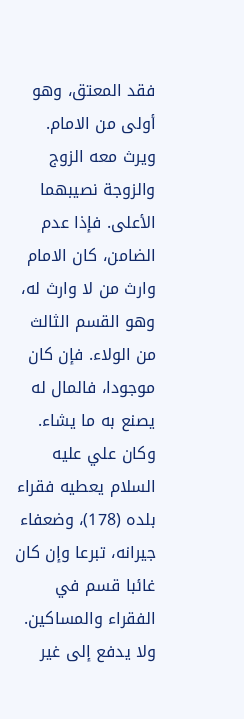فقد المعتق، وهو أولى من الامام. ويرث معه الزوج والزوجة نصيبهما الأعلى. فإذا عدم الضامن، كان الامام وارث من لا وارث له، وهو القسم الثالث من الولاء. فإن كان موجودا، فالمال له يصنع به ما يشاء. وكان علي عليه السلام يعطيه فقراء بلده (178)، وضعفاء جيرانه، تبرعا وإن كان غائبا قسم في الفقراء والمساكين. ولا يدفع إلى غير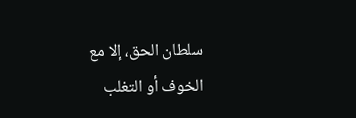سلطان الحق، إلا مع الخوف أو التغلب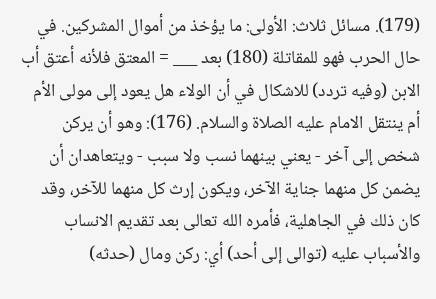(179). مسائل ثلاث: الأولى: ما يؤخذ من أموال المشركين. في حال الحرب فهو للمقاتلة (180) بعد ___ = المعتق فلأنه أعتق أب الابن (وفيه تردد) للاشكال في أن الولاء هل يعود إلى مولى الأم أم ينتقل الامام عليه الصلاة والسلام. (176): وهو أن يركن شخص إلى آخر - يعني بينهما نسب ولا سبب - ويتعاهدان أن يضمن كل منهما جناية الآخر، ويكون إرث كل منهما للآخر، وقد كان ذلك في الجاهلية، فأمره الله تعالى بعد تقديم الانساب والأسباب عليه (توالى إلى أحد) أي: ركن ومال (حدثه)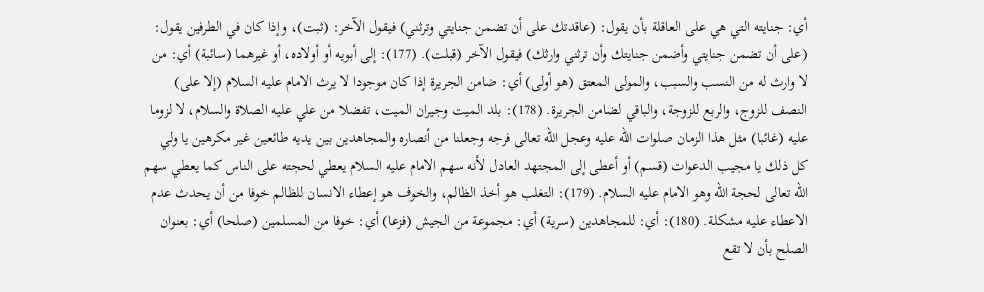أي: جنايته التي هي على العاقلة بأن يقول: (عاقدتك على أن تضمن جنايتي وترثني) فيقول الآخر: (ثبت)، وإذا كان في الطرفين يقول: (على أن تضمن جنايتي وأضمن جنايتك وأن ترثني وارثك) فيقول الآخر (قبلت). (177): إلى أبويه أو أولاده، أو غيرهما (سائبة) أي: من لا وارث له من النسب والسبب، والمولى المعتق (هو أولى) أي: ضامن الجريرة إذا كان موجودا لا يرث الامام عليه السلام (إلا على) النصف للزوج، والربع للزوجة، والباقي لضامن الجريرة. (178): بلد الميت وجيران الميت، تفضلا من علي عليه الصلاة والسلام، لا لزوما عليه (غائبا) مثل هذا الزمان صلوات الله عليه وعجل الله تعالى فرجه وجعلنا من أنصاره والمجاهدين بين يديه طائعين غير مكرهين يا ولي كل ذلك يا مجيب الدعوات (قسم) أو أعطى إلى المجتهد العادل لأنه سهم الامام عليه السلام يعطي لحجته على الناس كما يعطي سهم الله تعالى لحجة الله وهو الامام عليه السلام. (179): التغلب هو أخذ الظالم، والخوف هو إعطاء الانسان للظالم خوفا من أن يحدث عدم الاعطاء عليه مشكلة. (180): أي: للمجاهدين (سرية) أي: مجموعة من الجيش (فزعا) أي: خوفا من المسلمين (صلحا) أي: بعنوان الصلح بأن لا تقع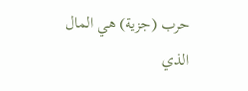حرب (جزية) هي المال الذي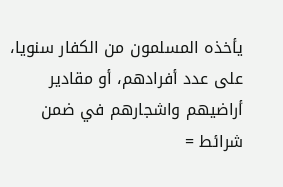يأخذه المسلمون من الكفار سنويا، على عدد أفرادهم، أو مقادير أراضيهم واشجارهم في ضمن شرائط =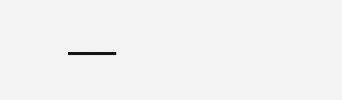___